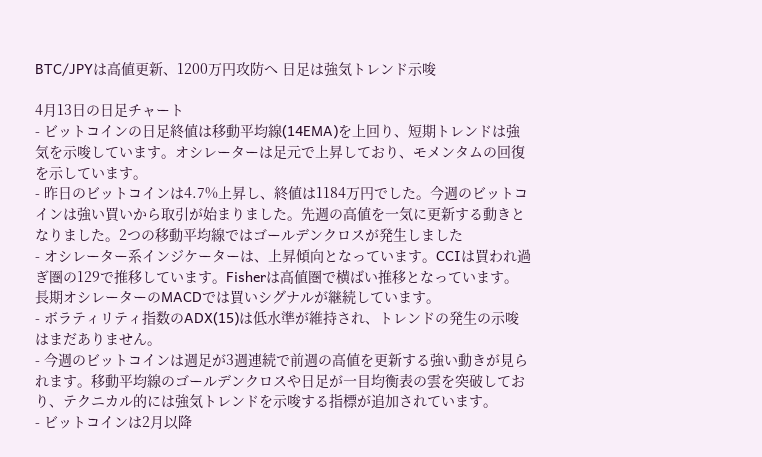BTC/JPYは高値更新、1200万円攻防へ 日足は強気トレンド示唆

4月13日の日足チャート
- ビットコインの日足終値は移動平均線(14EMA)を上回り、短期トレンドは強気を示唆しています。オシレーターは足元で上昇しており、モメンタムの回復を示しています。
- 昨日のビットコインは4.7%上昇し、終値は1184万円でした。今週のビットコインは強い買いから取引が始まりました。先週の高値を一気に更新する動きとなりました。2つの移動平均線ではゴールデンクロスが発生しました
- オシレーター系インジケーターは、上昇傾向となっています。CCIは買われ過ぎ圏の129で推移しています。Fisherは高値圏で横ばい推移となっています。長期オシレーターのMACDでは買いシグナルが継続しています。
- ボラティリティ指数のADX(15)は低水準が維持され、トレンドの発生の示唆はまだありません。
- 今週のビットコインは週足が3週連続で前週の高値を更新する強い動きが見られます。移動平均線のゴールデンクロスや日足が一目均衡表の雲を突破しており、テクニカル的には強気トレンドを示唆する指標が追加されています。
- ビットコインは2月以降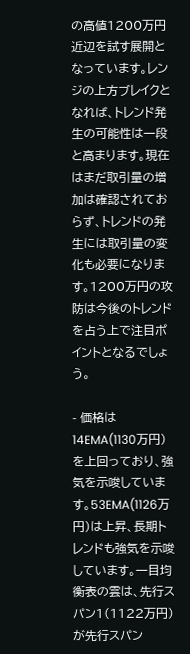の高値1200万円近辺を試す展開となっています。レンジの上方ブレイクとなれば、トレンド発生の可能性は一段と高まります。現在はまだ取引量の増加は確認されておらず、トレンドの発生には取引量の変化も必要になります。1200万円の攻防は今後のトレンドを占う上で注目ポイントとなるでしょう。

- 価格は14EMA(1130万円)を上回っており、強気を示唆しています。53EMA(1126万円)は上昇、長期トレンドも強気を示唆しています。一目均衡表の雲は、先行スパン1(1122万円)が先行スパン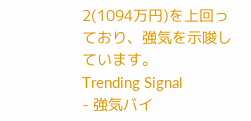2(1094万円)を上回っており、強気を示唆しています。
Trending Signal
- 強気バイ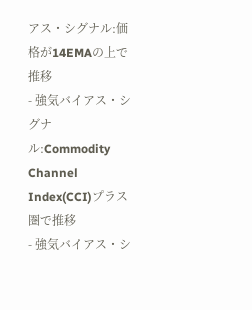アス・シグナル:価格が14EMAの上で推移
- 強気バイアス・シグナル:Commodity Channel Index(CCI)プラス圏で推移
- 強気バイアス・シ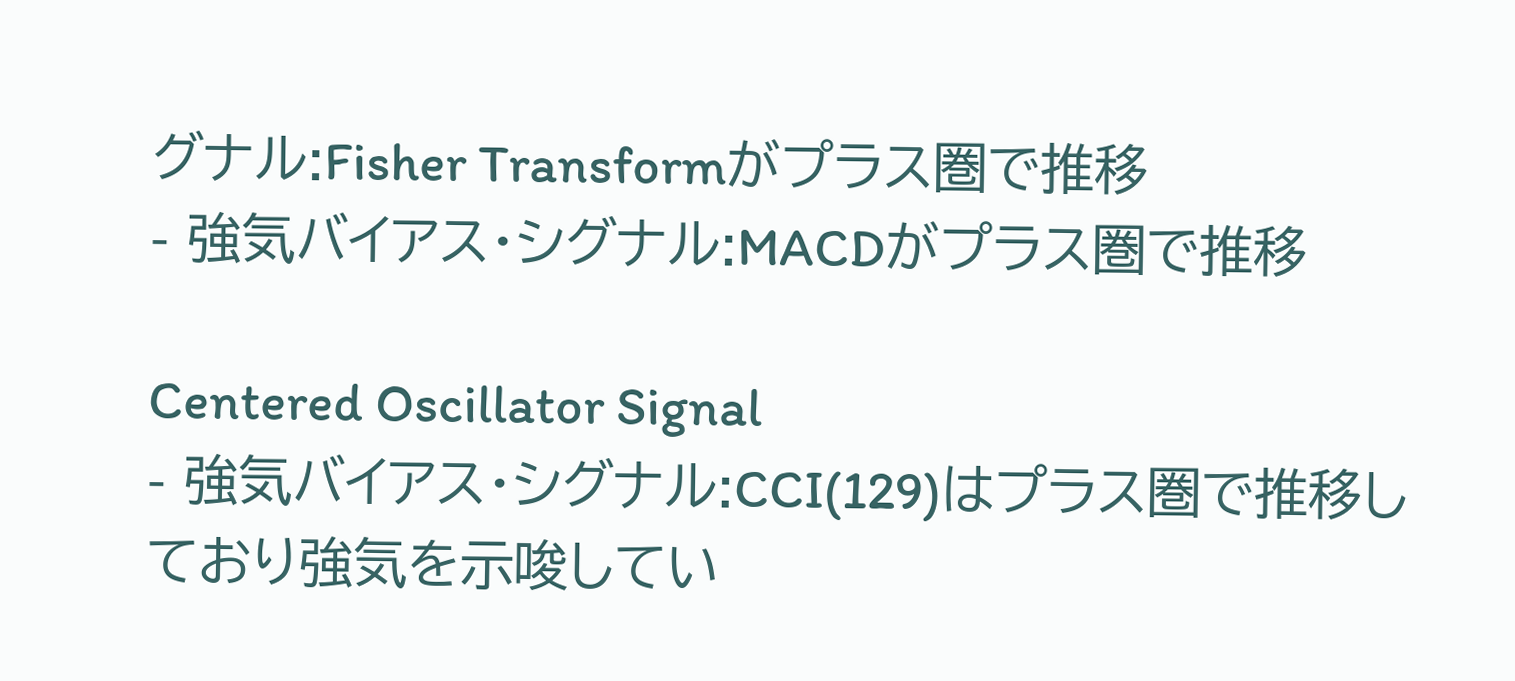グナル:Fisher Transformがプラス圏で推移
- 強気バイアス・シグナル:MACDがプラス圏で推移

Centered Oscillator Signal
- 強気バイアス・シグナル:CCI(129)はプラス圏で推移しており強気を示唆してい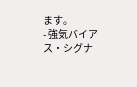ます。
- 強気バイアス・シグナ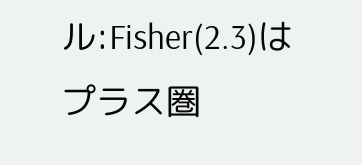ル:Fisher(2.3)はプラス圏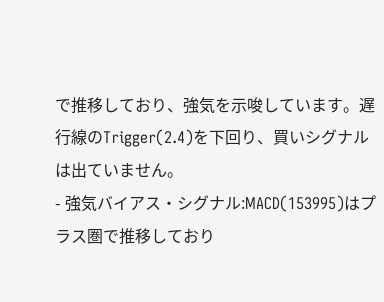で推移しており、強気を示唆しています。遅行線のTrigger(2.4)を下回り、買いシグナルは出ていません。
- 強気バイアス・シグナル:MACD(153995)はプラス圏で推移しており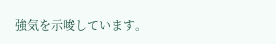強気を示唆しています。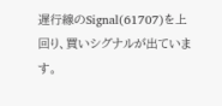遅行線のSignal(61707)を上回り、買いシグナルが出ています。